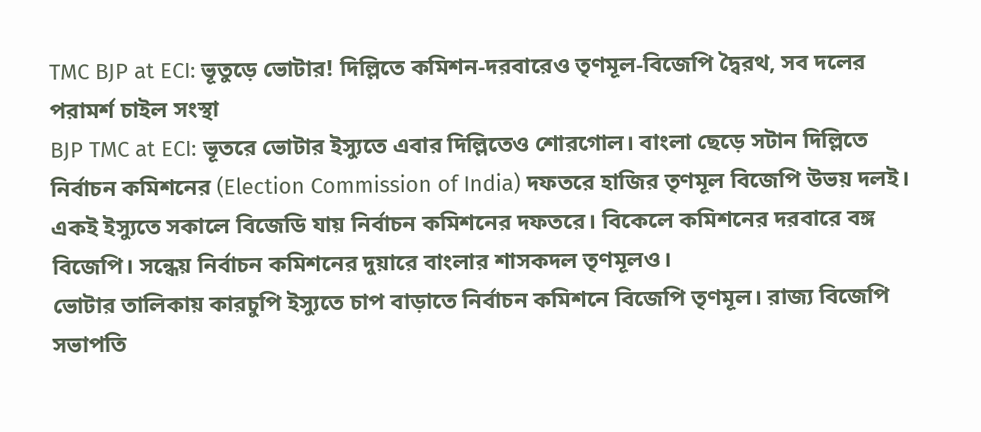TMC BJP at ECI: ভূতুড়ে ভোটার! দিল্লিতে কমিশন-দরবারেও তৃণমূল-বিজেপি দ্বৈরথ, সব দলের পরামর্শ চাইল সংস্থা
BJP TMC at ECI: ভূতরে ভোটার ইস্যুতে এবার দিল্লিতেও শোরগোল। বাংলা ছেড়ে সটান দিল্লিতে নির্বাচন কমিশনের (Election Commission of India) দফতরে হাজির তৃণমূল বিজেপি উভয় দলই। একই ইস্যুতে সকালে বিজেডি যায় নির্বাচন কমিশনের দফতরে। বিকেলে কমিশনের দরবারে বঙ্গ বিজেপি। সন্ধেয় নির্বাচন কমিশনের দুয়ারে বাংলার শাসকদল তৃণমূলও।
ভোটার তালিকায় কারচুপি ইস্যুতে চাপ বাড়াতে নির্বাচন কমিশনে বিজেপি তৃণমূল। রাজ্য বিজেপি সভাপতি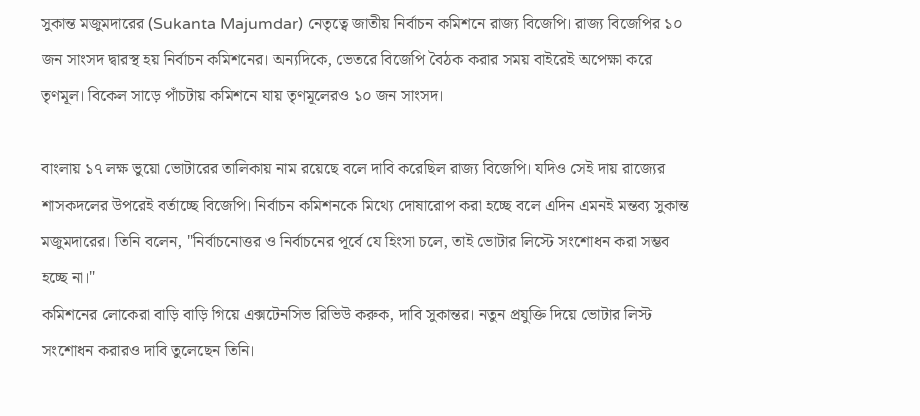সুকান্ত মজুমদারের (Sukanta Majumdar) নেতৃত্বে জাতীয় নির্বাচন কমিশনে রাজ্য বিজেপি। রাজ্য বিজেপির ১০ জন সাংসদ দ্বারস্থ হয় নির্বাচন কমিশনের। অন্যদিকে, ভেতরে বিজেপি বৈঠক করার সময় বাইরেই অপেক্ষা করে তৃণমূল। বিকেল সাড়ে পাঁচটায় কমিশনে যায় তৃণমূলেরও ১০ জন সাংসদ।

বাংলায় ১৭ লক্ষ ভুয়ো ভোটারের তালিকায় নাম রয়েছে বলে দাবি করেছিল রাজ্য বিজেপি। যদিও সেই দায় রাজ্যের শাসকদলের উপরেই বর্তাচ্ছে বিজেপি। নির্বাচন কমিশনকে মিথ্যে দোষারোপ করা হচ্ছে বলে এদিন এমনই মন্তব্য সুকান্ত মজুমদারের। তিনি বলেন, "নির্বাচনোত্তর ও নির্বাচনের পূর্বে যে হিংসা চলে, তাই ভোটার লিস্টে সংশোধন করা সম্ভব হচ্ছে না।"
কমিশনের লোকেরা বাড়ি বাড়ি গিয়ে এক্সটেনসিভ রিভিউ করুক, দাবি সুকান্তর। নতুন প্রযুক্তি দিয়ে ভোটার লিস্ট সংশোধন করারও দাবি তুলেছেন তিনি।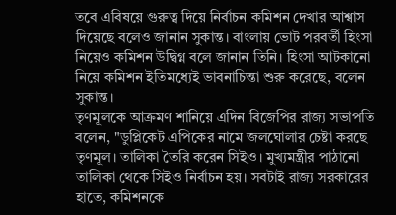তবে এবিষয়ে গুরুত্ব দিয়ে নির্বাচন কমিশন দেখার আশ্বাস দিয়েছে বলেও জানান সুকান্ত। বাংলায় ভোট পরবর্তী হিংসা নিয়েও কমিশন উদ্বিগ্ন বলে জানান তিনি। হিংসা আটকানো নিয়ে কমিশন ইতিমধ্যেই ভাবনাচিন্তা শুরু করেছে, বলেন সুকান্ত।
তৃণমূলকে আক্রমণ শানিয়ে এদিন বিজেপির রাজ্য সভাপতি বলেন, "ডুপ্লিকেট এপিকের নামে জলঘোলার চেষ্টা করছে তৃণমূল। তালিকা তৈরি করেন সিইও। মুখ্যমন্ত্রীর পাঠানো তালিকা থেকে সিইও নির্বাচন হয়। সবটাই রাজ্য সরকারের হাতে, কমিশনকে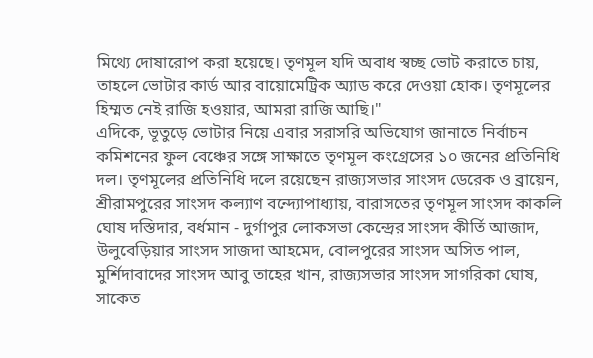মিথ্যে দোষারোপ করা হয়েছে। তৃণমূল যদি অবাধ স্বচ্ছ ভোট করাতে চায়, তাহলে ভোটার কার্ড আর বায়োমেট্রিক অ্যাড করে দেওয়া হোক। তৃণমূলের হিম্মত নেই রাজি হওয়ার, আমরা রাজি আছি।"
এদিকে, ভূতুড়ে ভোটার নিয়ে এবার সরাসরি অভিযোগ জানাতে নির্বাচন কমিশনের ফুল বেঞ্চের সঙ্গে সাক্ষাতে তৃণমূল কংগ্রেসের ১০ জনের প্রতিনিধি দল। তৃণমূলের প্রতিনিধি দলে রয়েছেন রাজ্যসভার সাংসদ ডেরেক ও ব্রায়েন, শ্রীরামপুরের সাংসদ কল্যাণ বন্দ্যোপাধ্যায়, বারাসতের তৃণমূল সাংসদ কাকলি ঘোষ দস্তিদার, বর্ধমান - দুর্গাপুর লোকসভা কেন্দ্রের সাংসদ কীর্তি আজাদ, উলুবেড়িয়ার সাংসদ সাজদা আহমেদ, বোলপুরের সাংসদ অসিত পাল, মুর্শিদাবাদের সাংসদ আবু তাহের খান, রাজ্যসভার সাংসদ সাগরিকা ঘোষ, সাকেত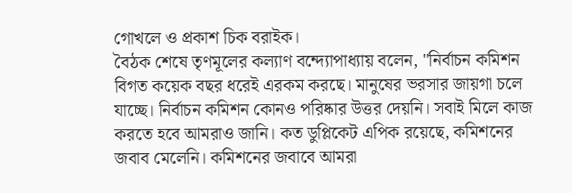গোখলে ও প্রকাশ চিক বরাইক।
বৈঠক শেষে তৃণমূলের কল্যাণ বন্দ্যোপাধ্যায় বলেন, "নির্বাচন কমিশন বিগত কয়েক বছর ধরেই এরকম করছে। মানুষের ভরসার জায়গা চলে যাচ্ছে। নির্বাচন কমিশন কোনও পরিষ্কার উত্তর দেয়নি। সবাই মিলে কাজ করতে হবে আমরাও জানি। কত ডুপ্লিকেট এপিক রয়েছে, কমিশনের জবাব মেলেনি। কমিশনের জবাবে আমরা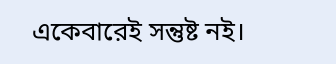একেবারেই সন্তুষ্ট নই।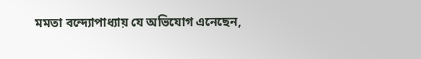মমতা বন্দ্যোপাধ্যায় যে অভিযোগ এনেছেন,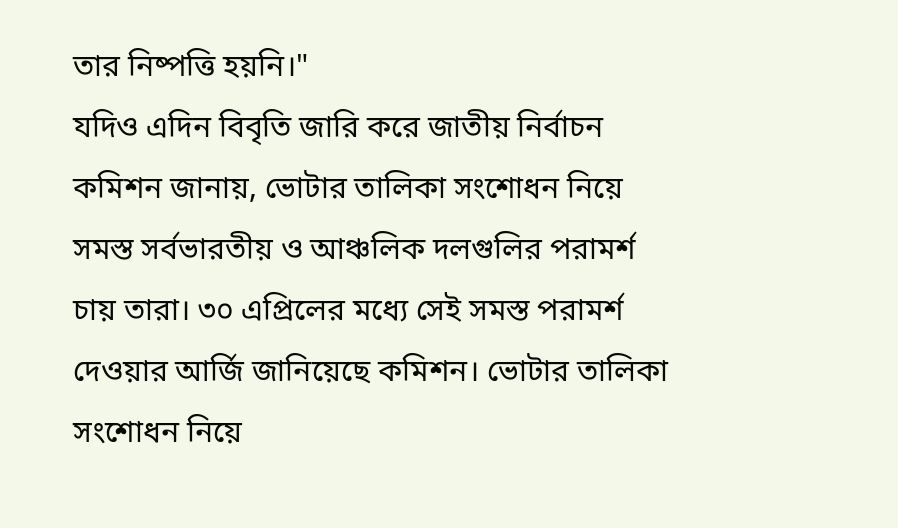তার নিষ্পত্তি হয়নি।"
যদিও এদিন বিবৃতি জারি করে জাতীয় নির্বাচন কমিশন জানায়, ভোটার তালিকা সংশোধন নিয়ে সমস্ত সর্বভারতীয় ও আঞ্চলিক দলগুলির পরামর্শ চায় তারা। ৩০ এপ্রিলের মধ্যে সেই সমস্ত পরামর্শ দেওয়ার আর্জি জানিয়েছে কমিশন। ভোটার তালিকা সংশোধন নিয়ে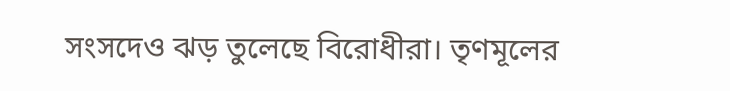সংসদেও ঝড় তুলেছে বিরোধীরা। তৃণমূলের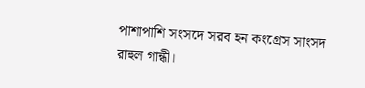পাশাপাশি সংসদে সরব হন কংগ্রেস সাংসদ রাহুল গান্ধী।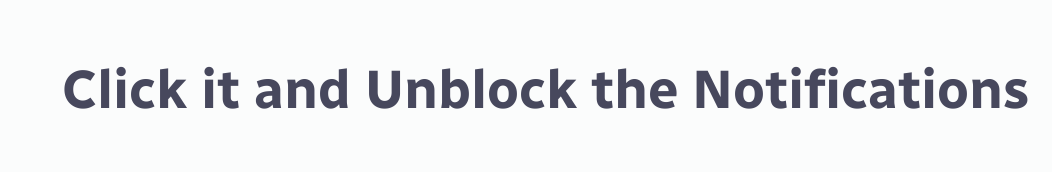Click it and Unblock the Notifications